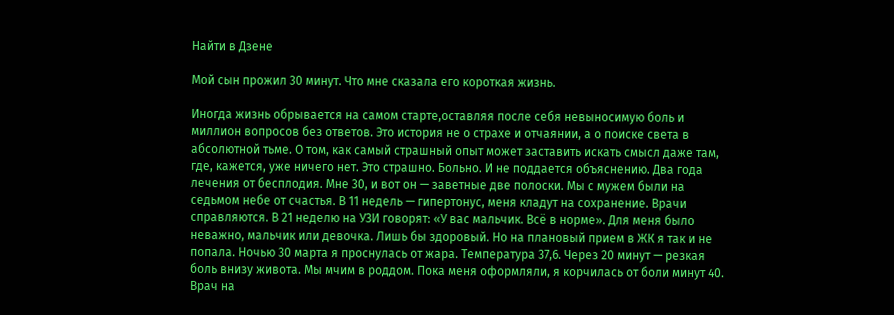Найти в Дзене

Мой сын прожил 30 минут. Что мне сказала его короткая жизнь.

Иногда жизнь обрывается на самом старте,оставляя после себя невыносимую боль и миллион вопросов без ответов. Это история не о страхе и отчаянии, а о поиске света в абсолютной тьме. О том, как самый страшный опыт может заставить искать смысл даже там, где, кажется, уже ничего нет. Это страшно. Больно. И не поддается объяснению. Два года лечения от бесплодия. Мне 30, и вот он — заветные две полоски. Мы с мужем были на седьмом небе от счастья. В 11 недель — гипертонус, меня кладут на сохранение. Врачи справляются. В 21 неделю на УЗИ говорят: «У вас мальчик. Всё в норме». Для меня было неважно, мальчик или девочка. Лишь бы здоровый. Но на плановый прием в ЖК я так и не попала. Ночью 30 марта я проснулась от жара. Температура 37,6. Через 20 минут — резкая боль внизу живота. Мы мчим в роддом. Пока меня оформляли, я корчилась от боли минут 40. Врач на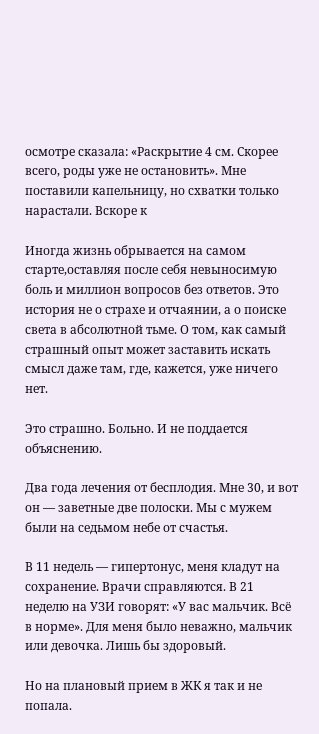осмотре сказала: «Раскрытие 4 см. Скорее всего, роды уже не остановить». Мне поставили капельницу, но схватки только нарастали. Вскоре к

Иногда жизнь обрывается на самом старте,оставляя после себя невыносимую боль и миллион вопросов без ответов. Это история не о страхе и отчаянии, а о поиске света в абсолютной тьме. О том, как самый страшный опыт может заставить искать смысл даже там, где, кажется, уже ничего нет.

Это страшно. Больно. И не поддается объяснению.

Два года лечения от бесплодия. Мне 30, и вот он — заветные две полоски. Мы с мужем были на седьмом небе от счастья.

В 11 недель — гипертонус, меня кладут на сохранение. Врачи справляются. В 21 неделю на УЗИ говорят: «У вас мальчик. Всё в норме». Для меня было неважно, мальчик или девочка. Лишь бы здоровый.

Но на плановый прием в ЖК я так и не попала.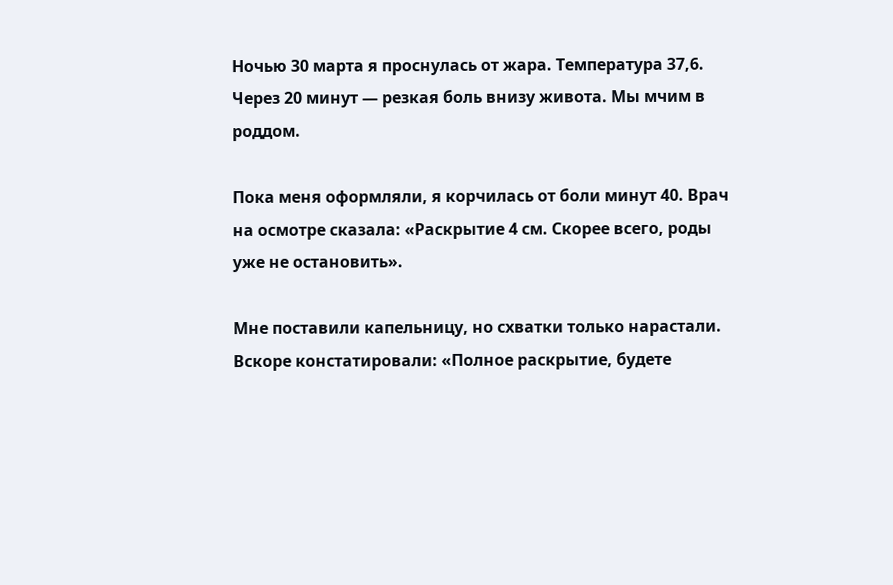Ночью 30 марта я проснулась от жара. Температура 37,6. Через 20 минут — резкая боль внизу живота. Мы мчим в роддом.

Пока меня оформляли, я корчилась от боли минут 40. Врач на осмотре сказала: «Раскрытие 4 см. Скорее всего, роды уже не остановить».

Мне поставили капельницу, но схватки только нарастали. Вскоре констатировали: «Полное раскрытие, будете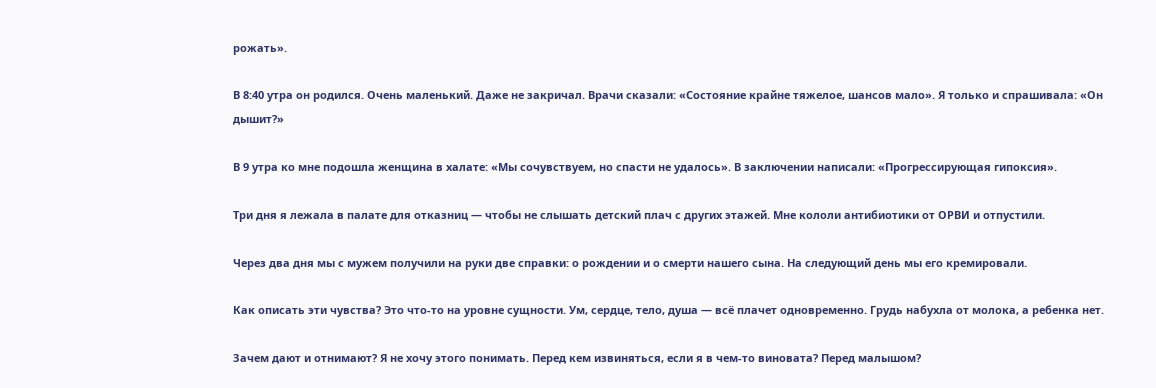рожать».

В 8:40 утра он родился. Очень маленький. Даже не закричал. Врачи сказали: «Состояние крайне тяжелое, шансов мало». Я только и спрашивала: «Он дышит?»

В 9 утра ко мне подошла женщина в халате: «Мы сочувствуем, но спасти не удалось». В заключении написали: «Прогрессирующая гипоксия».

Три дня я лежала в палате для отказниц — чтобы не слышать детский плач с других этажей. Мне кололи антибиотики от ОРВИ и отпустили.

Через два дня мы с мужем получили на руки две справки: о рождении и о смерти нашего сына. На следующий день мы его кремировали.

Как описать эти чувства? Это что-то на уровне сущности. Ум, сердце, тело, душа — всё плачет одновременно. Грудь набухла от молока, а ребенка нет.

Зачем дают и отнимают? Я не хочу этого понимать. Перед кем извиняться, если я в чем-то виновата? Перед малышом?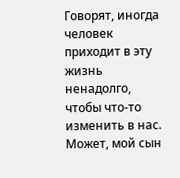Говорят, иногда человек приходит в эту жизнь ненадолго, чтобы что-то изменить в нас. Может, мой сын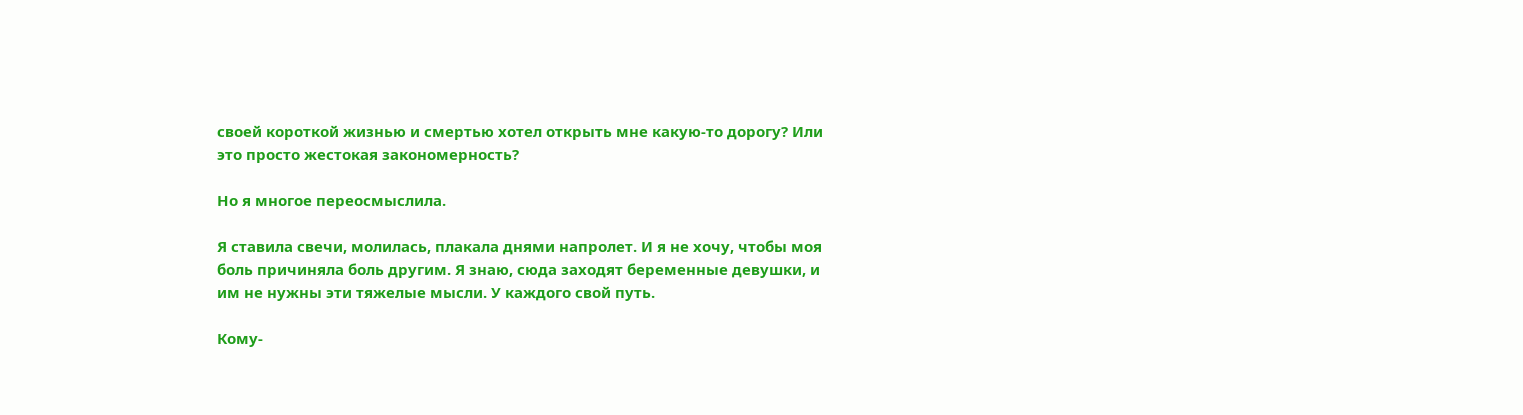своей короткой жизнью и смертью хотел открыть мне какую-то дорогу? Или это просто жестокая закономерность?

Но я многое переосмыслила.

Я ставила свечи, молилась, плакала днями напролет. И я не хочу, чтобы моя боль причиняла боль другим. Я знаю, сюда заходят беременные девушки, и им не нужны эти тяжелые мысли. У каждого свой путь.

Кому-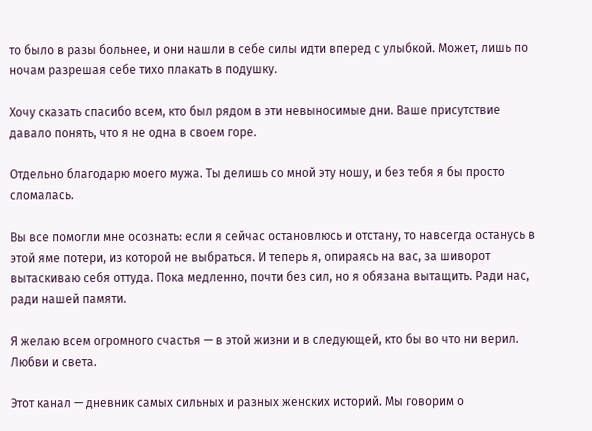то было в разы больнее, и они нашли в себе силы идти вперед с улыбкой. Может, лишь по ночам разрешая себе тихо плакать в подушку.

Хочу сказать спасибо всем, кто был рядом в эти невыносимые дни. Ваше присутствие давало понять, что я не одна в своем горе.

Отдельно благодарю моего мужа. Ты делишь со мной эту ношу, и без тебя я бы просто сломалась.

Вы все помогли мне осознать: если я сейчас остановлюсь и отстану, то навсегда останусь в этой яме потери, из которой не выбраться. И теперь я, опираясь на вас, за шиворот вытаскиваю себя оттуда. Пока медленно, почти без сил, но я обязана вытащить. Ради нас, ради нашей памяти.

Я желаю всем огромного счастья — в этой жизни и в следующей, кто бы во что ни верил. Любви и света.

Этот канал — дневник самых сильных и разных женских историй. Мы говорим о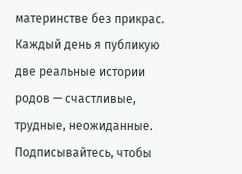материнстве без прикрас. Каждый день я публикую две реальные истории родов — счастливые, трудные, неожиданные. Подписывайтесь, чтобы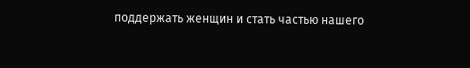поддержать женщин и стать частью нашего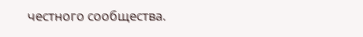честного сообщества.